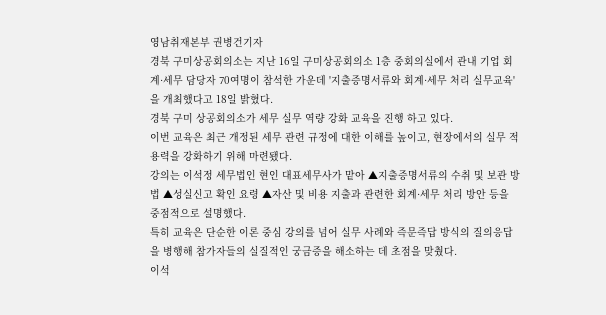영남취재본부 권병건기자
경북 구미상공회의소는 지난 16일 구미상공회의소 1층 중회의실에서 관내 기업 회계·세무 담당자 70여명이 참석한 가운데 '지출증명서류와 회계·세무 처리 실무교육'을 개최했다고 18일 밝혔다.
경북 구미 상공회의소가 세무 실무 역량 강화 교육을 진행 하고 있다.
이번 교육은 최근 개정된 세무 관련 규정에 대한 이해를 높이고, 현장에서의 실무 적용력을 강화하기 위해 마련됐다.
강의는 이석정 세무법인 현인 대표세무사가 맡아 ▲지출증명서류의 수취 및 보관 방법 ▲성실신고 확인 요령 ▲자산 및 비용 지출과 관련한 회계·세무 처리 방안 등을 중점적으로 설명했다.
특히 교육은 단순한 이론 중심 강의를 넘어 실무 사례와 즉문즉답 방식의 질의응답을 병행해 참가자들의 실질적인 궁금증을 해소하는 데 초점을 맞췄다.
이석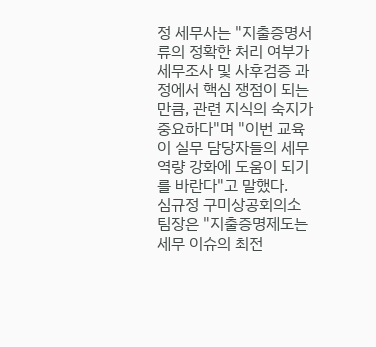정 세무사는 "지출증명서류의 정확한 처리 여부가 세무조사 및 사후검증 과정에서 핵심 쟁점이 되는 만큼, 관련 지식의 숙지가 중요하다"며 "이번 교육이 실무 담당자들의 세무 역량 강화에 도움이 되기를 바란다"고 말했다.
심규정 구미상공회의소 팀장은 "지출증명제도는 세무 이슈의 최전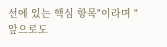선에 있는 핵심 항목"이라며 "앞으로도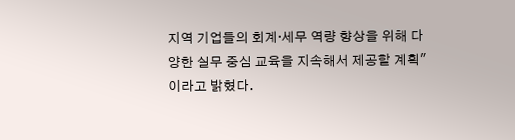지역 기업들의 회계·세무 역량 향상을 위해 다양한 실무 중심 교육을 지속해서 제공할 계획"이라고 밝혔다.